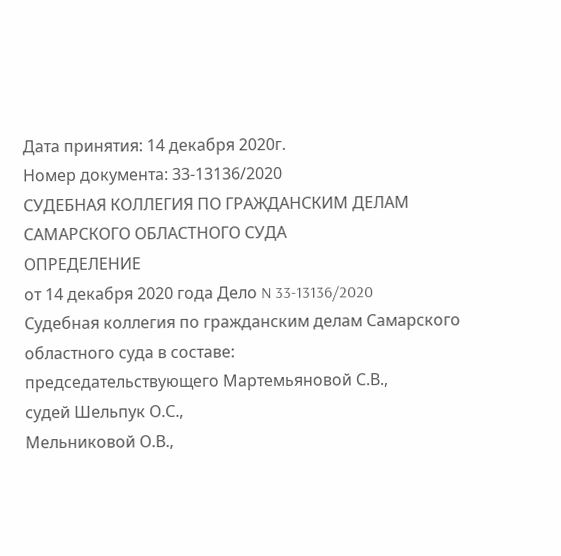Дата принятия: 14 декабря 2020г.
Номер документа: 33-13136/2020
СУДЕБНАЯ КОЛЛЕГИЯ ПО ГРАЖДАНСКИМ ДЕЛАМ САМАРСКОГО ОБЛАСТНОГО СУДА
ОПРЕДЕЛЕНИЕ
от 14 декабря 2020 года Дело N 33-13136/2020
Судебная коллегия по гражданским делам Самарского областного суда в составе:
председательствующего Мартемьяновой С.В.,
судей Шельпук О.С.,
Мельниковой О.В.,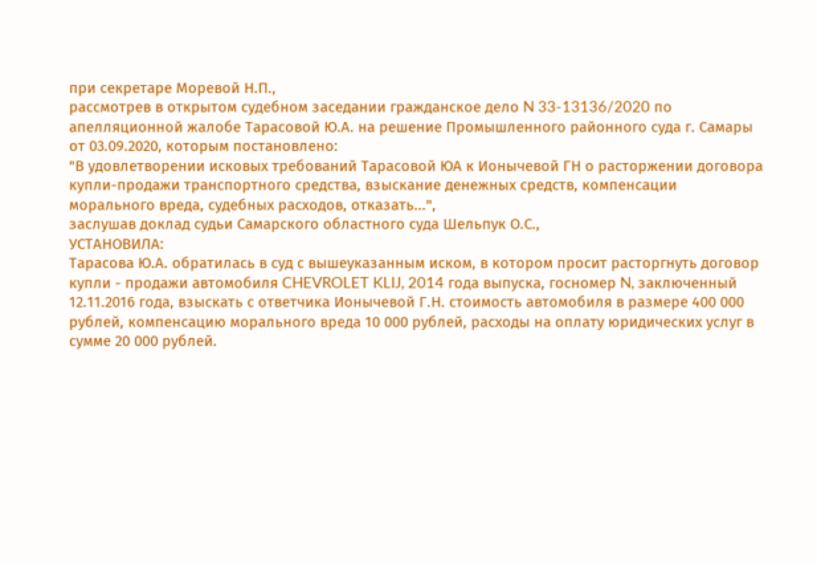при секретаре Моревой Н.П.,
рассмотрев в открытом судебном заседании гражданское дело N 33-13136/2020 по апелляционной жалобе Тарасовой Ю.А. на решение Промышленного районного суда г. Самары от 03.09.2020, которым постановлено:
"В удовлетворении исковых требований Тарасовой ЮА к Ионычевой ГН о расторжении договора купли-продажи транспортного средства, взыскание денежных средств, компенсации морального вреда, судебных расходов, отказать...",
заслушав доклад судьи Самарского областного суда Шельпук О.С.,
УСТАНОВИЛА:
Тарасова Ю.А. обратилась в суд с вышеуказанным иском, в котором просит расторгнуть договор купли - продажи автомобиля CHEVROLET KLIJ, 2014 года выпуска, госномер N, заключенный 12.11.2016 года, взыскать с ответчика Ионычевой Г.Н. стоимость автомобиля в размере 400 000 рублей, компенсацию морального вреда 10 000 рублей, расходы на оплату юридических услуг в сумме 20 000 рублей.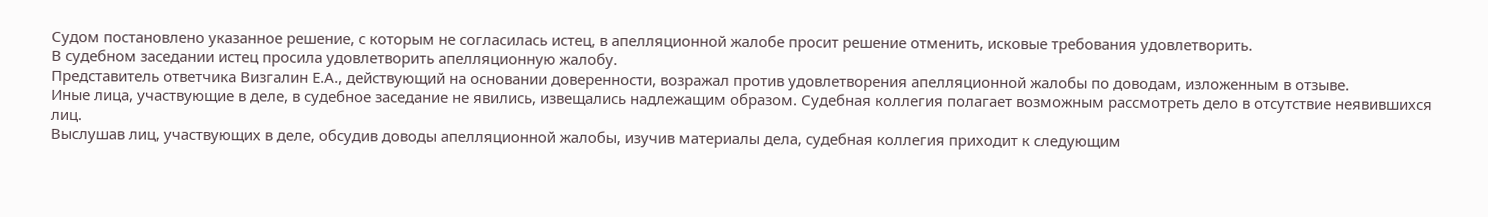Судом постановлено указанное решение, с которым не согласилась истец, в апелляционной жалобе просит решение отменить, исковые требования удовлетворить.
В судебном заседании истец просила удовлетворить апелляционную жалобу.
Представитель ответчика Визгалин Е.А., действующий на основании доверенности, возражал против удовлетворения апелляционной жалобы по доводам, изложенным в отзыве.
Иные лица, участвующие в деле, в судебное заседание не явились, извещались надлежащим образом. Судебная коллегия полагает возможным рассмотреть дело в отсутствие неявившихся лиц.
Выслушав лиц, участвующих в деле, обсудив доводы апелляционной жалобы, изучив материалы дела, судебная коллегия приходит к следующим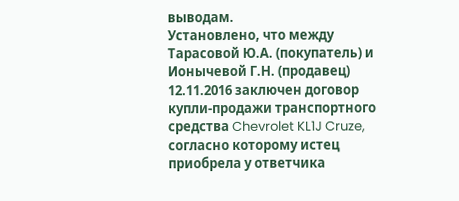выводам.
Установлено, что между Тарасовой Ю.А. (покупатель) и Ионычевой Г.Н. (продавец) 12.11.2016 заключен договор купли-продажи транспортного средства Chevrolet KL1J Cruze, согласно которому истец приобрела у ответчика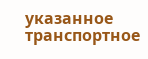указанное транспортное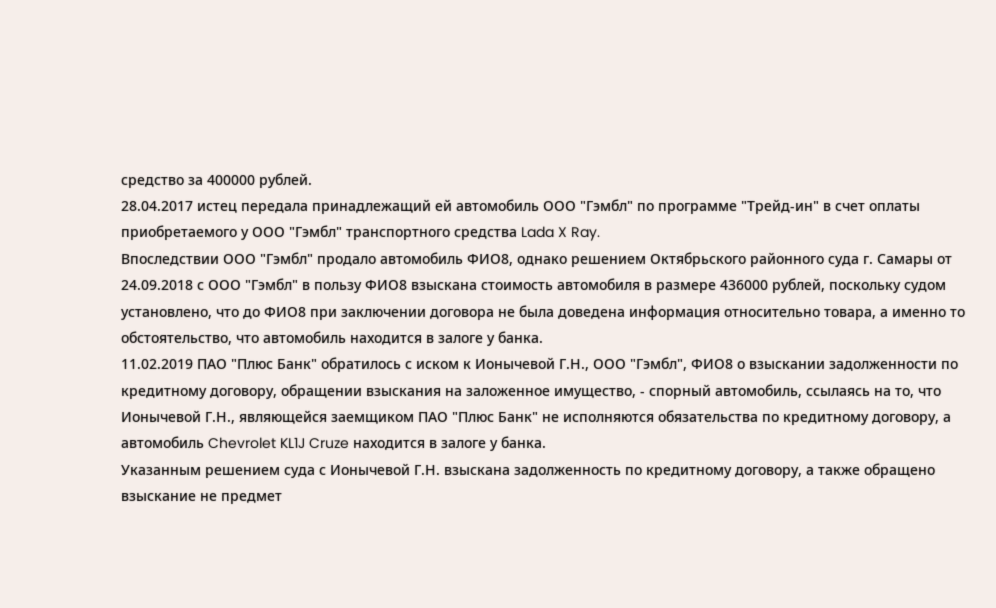средство за 400000 рублей.
28.04.2017 истец передала принадлежащий ей автомобиль ООО "Гэмбл" по программе "Трейд-ин" в счет оплаты приобретаемого у ООО "Гэмбл" транспортного средства Lada X Ray.
Впоследствии ООО "Гэмбл" продало автомобиль ФИО8, однако решением Октябрьского районного суда г. Самары от 24.09.2018 с ООО "Гэмбл" в пользу ФИО8 взыскана стоимость автомобиля в размере 436000 рублей, поскольку судом установлено, что до ФИО8 при заключении договора не была доведена информация относительно товара, а именно то обстоятельство, что автомобиль находится в залоге у банка.
11.02.2019 ПАО "Плюс Банк" обратилось с иском к Ионычевой Г.Н., ООО "Гэмбл", ФИО8 о взыскании задолженности по кредитному договору, обращении взыскания на заложенное имущество, - спорный автомобиль, ссылаясь на то, что Ионычевой Г.Н., являющейся заемщиком ПАО "Плюс Банк" не исполняются обязательства по кредитному договору, а автомобиль Chevrolet KL1J Cruze находится в залоге у банка.
Указанным решением суда с Ионычевой Г.Н. взыскана задолженность по кредитному договору, а также обращено взыскание не предмет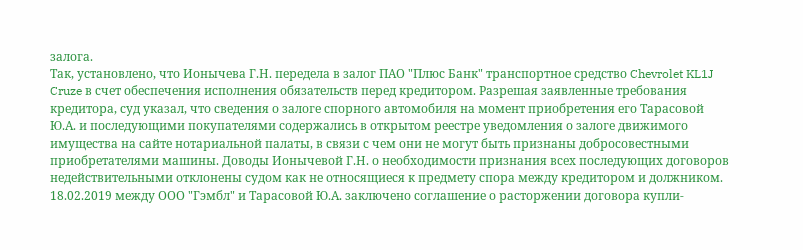залога.
Так, установлено, что Ионычева Г.Н. передела в залог ПАО "Плюс Банк" транспортное средство Chevrolet KL1J Cruze в счет обеспечения исполнения обязательств перед кредитором. Разрешая заявленные требования кредитора, суд указал, что сведения о залоге спорного автомобиля на момент приобретения его Тарасовой Ю.А. и последующими покупателями содержались в открытом реестре уведомления о залоге движимого имущества на сайте нотариальной палаты, в связи с чем они не могут быть признаны добросовестными приобретателями машины. Доводы Ионычевой Г.Н. о необходимости признания всех последующих договоров недействительными отклонены судом как не относящиеся к предмету спора между кредитором и должником.
18.02.2019 между ООО "Гэмбл" и Тарасовой Ю.А. заключено соглашение о расторжении договора купли-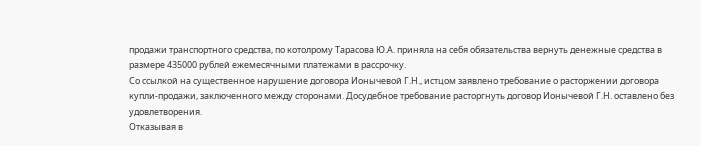продажи транспортного средства, по котолрому Тарасова Ю.А. приняла на себя обязательства вернуть денежные средства в размере 435000 рублей ежемесячными платежами в рассрочку.
Со ссылкой на существенное нарушение договора Ионычевой Г.Н., истцом заявлено требование о расторжении договора купли-продажи, заключенного между сторонами. Досудебное требование расторгнуть договор Ионычевой Г.Н. оставлено без удовлетворения.
Отказывая в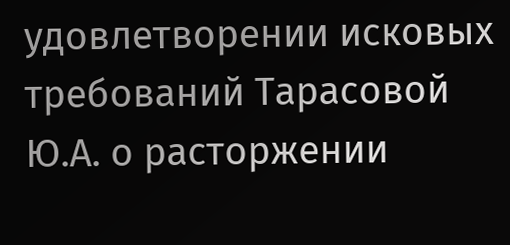удовлетворении исковых требований Тарасовой Ю.А. о расторжении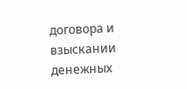договора и взыскании денежных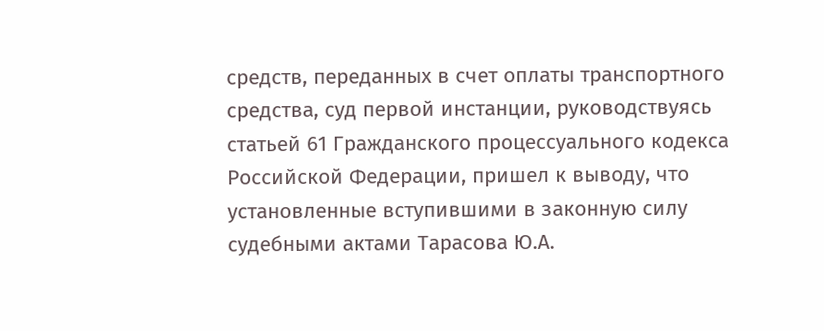средств, переданных в счет оплаты транспортного средства, суд первой инстанции, руководствуясь статьей 61 Гражданского процессуального кодекса Российской Федерации, пришел к выводу, что установленные вступившими в законную силу судебными актами Тарасова Ю.А.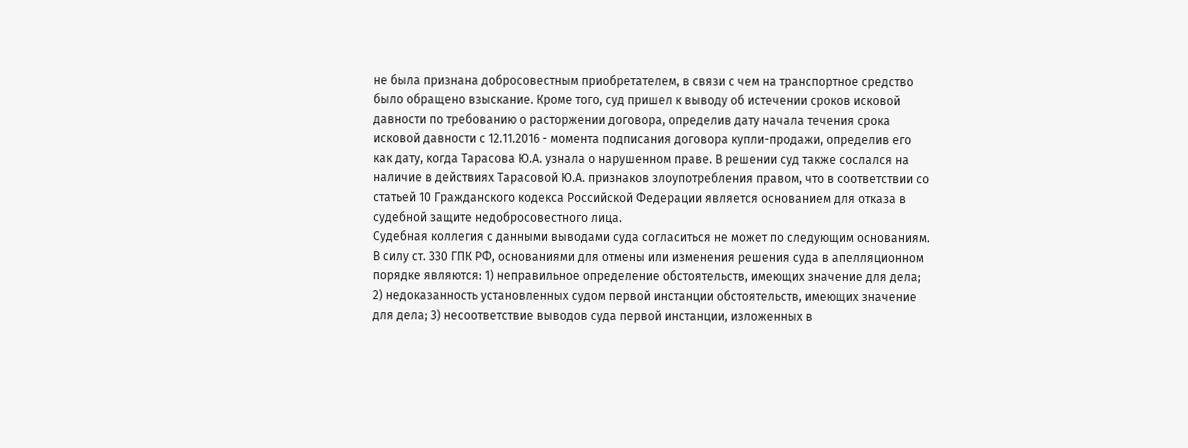не была признана добросовестным приобретателем, в связи с чем на транспортное средство было обращено взыскание. Кроме того, суд пришел к выводу об истечении сроков исковой давности по требованию о расторжении договора, определив дату начала течения срока исковой давности с 12.11.2016 - момента подписания договора купли-продажи, определив его как дату, когда Тарасова Ю.А. узнала о нарушенном праве. В решении суд также сослался на наличие в действиях Тарасовой Ю.А. признаков злоупотребления правом, что в соответствии со статьей 10 Гражданского кодекса Российской Федерации является основанием для отказа в судебной защите недобросовестного лица.
Судебная коллегия с данными выводами суда согласиться не может по следующим основаниям.
В силу ст. 330 ГПК РФ, основаниями для отмены или изменения решения суда в апелляционном порядке являются: 1) неправильное определение обстоятельств, имеющих значение для дела; 2) недоказанность установленных судом первой инстанции обстоятельств, имеющих значение для дела; 3) несоответствие выводов суда первой инстанции, изложенных в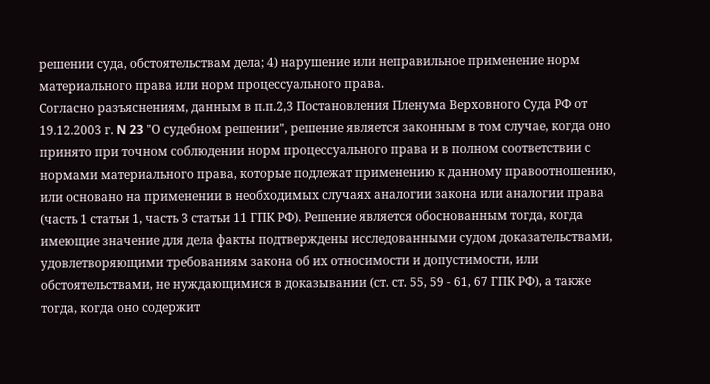решении суда, обстоятельствам дела; 4) нарушение или неправильное применение норм материального права или норм процессуального права.
Согласно разъяснениям, данным в п.п.2,3 Постановления Пленума Верховного Суда РФ от 19.12.2003 г. N 23 "О судебном решении", решение является законным в том случае, когда оно принято при точном соблюдении норм процессуального права и в полном соответствии с нормами материального права, которые подлежат применению к данному правоотношению, или основано на применении в необходимых случаях аналогии закона или аналогии права (часть 1 статьи 1, часть 3 статьи 11 ГПК РФ). Решение является обоснованным тогда, когда имеющие значение для дела факты подтверждены исследованными судом доказательствами, удовлетворяющими требованиям закона об их относимости и допустимости, или обстоятельствами, не нуждающимися в доказывании (ст. ст. 55, 59 - 61, 67 ГПК РФ), а также тогда, когда оно содержит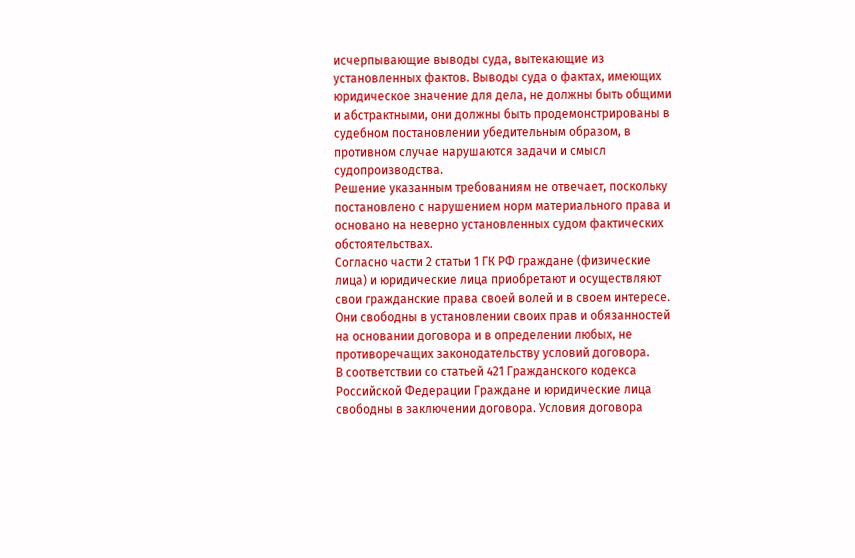исчерпывающие выводы суда, вытекающие из установленных фактов. Выводы суда о фактах, имеющих юридическое значение для дела, не должны быть общими и абстрактными, они должны быть продемонстрированы в судебном постановлении убедительным образом, в противном случае нарушаются задачи и смысл судопроизводства.
Решение указанным требованиям не отвечает, поскольку постановлено с нарушением норм материального права и основано на неверно установленных судом фактических обстоятельствах.
Согласно части 2 статьи 1 ГК РФ граждане (физические лица) и юридические лица приобретают и осуществляют свои гражданские права своей волей и в своем интересе. Они свободны в установлении своих прав и обязанностей на основании договора и в определении любых, не противоречащих законодательству условий договора.
В соответствии со статьей 421 Гражданского кодекса Российской Федерации Граждане и юридические лица свободны в заключении договора. Условия договора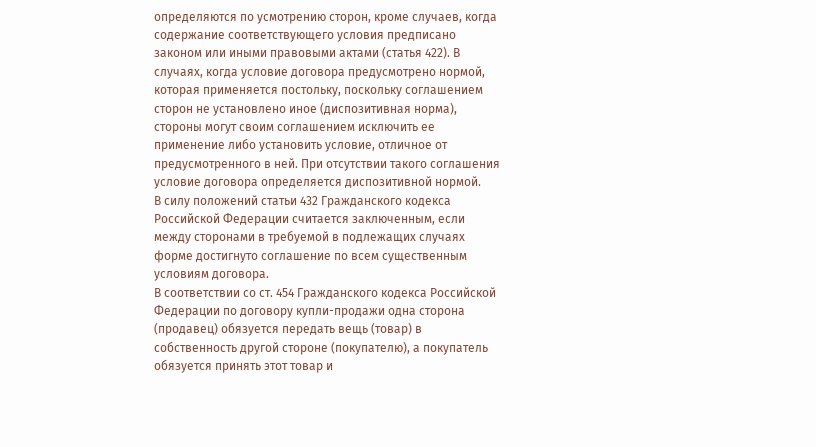определяются по усмотрению сторон, кроме случаев, когда содержание соответствующего условия предписано законом или иными правовыми актами (статья 422). В случаях, когда условие договора предусмотрено нормой, которая применяется постольку, поскольку соглашением сторон не установлено иное (диспозитивная норма), стороны могут своим соглашением исключить ее применение либо установить условие, отличное от предусмотренного в ней. При отсутствии такого соглашения условие договора определяется диспозитивной нормой.
В силу положений статьи 432 Гражданского кодекса Российской Федерации считается заключенным, если между сторонами в требуемой в подлежащих случаях форме достигнуто соглашение по всем существенным условиям договора.
В соответствии со ст. 454 Гражданского кодекса Российской Федерации по договору купли-продажи одна сторона (продавец) обязуется передать вещь (товар) в собственность другой стороне (покупателю), а покупатель обязуется принять этот товар и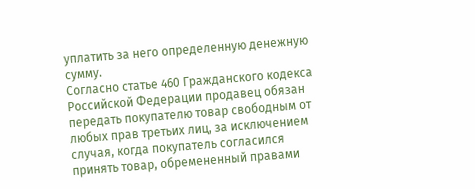уплатить за него определенную денежную сумму.
Согласно статье 460 Гражданского кодекса Российской Федерации продавец обязан передать покупателю товар свободным от любых прав третьих лиц, за исключением случая, когда покупатель согласился принять товар, обремененный правами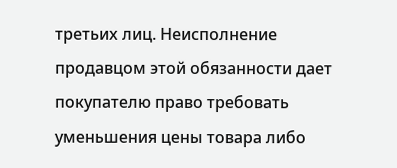третьих лиц. Неисполнение продавцом этой обязанности дает покупателю право требовать уменьшения цены товара либо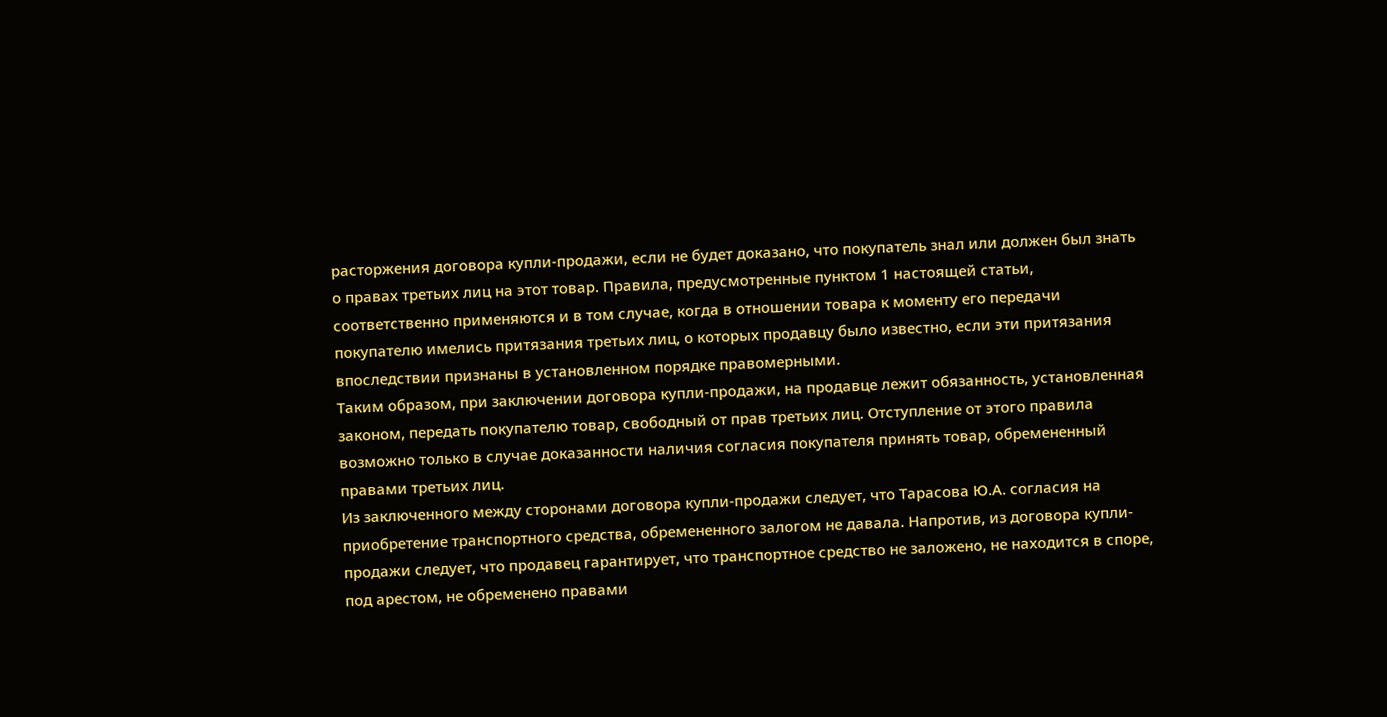расторжения договора купли-продажи, если не будет доказано, что покупатель знал или должен был знать о правах третьих лиц на этот товар. Правила, предусмотренные пунктом 1 настоящей статьи, соответственно применяются и в том случае, когда в отношении товара к моменту его передачи покупателю имелись притязания третьих лиц, о которых продавцу было известно, если эти притязания впоследствии признаны в установленном порядке правомерными.
Таким образом, при заключении договора купли-продажи, на продавце лежит обязанность, установленная законом, передать покупателю товар, свободный от прав третьих лиц. Отступление от этого правила возможно только в случае доказанности наличия согласия покупателя принять товар, обремененный правами третьих лиц.
Из заключенного между сторонами договора купли-продажи следует, что Тарасова Ю.А. согласия на приобретение транспортного средства, обремененного залогом не давала. Напротив, из договора купли-продажи следует, что продавец гарантирует, что транспортное средство не заложено, не находится в споре, под арестом, не обременено правами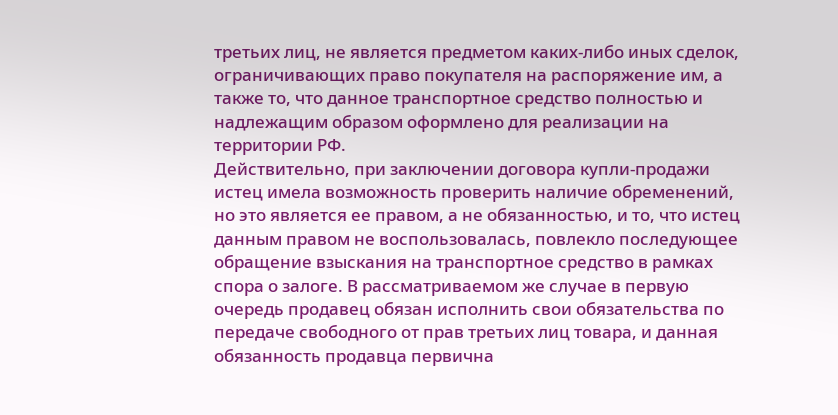третьих лиц, не является предметом каких-либо иных сделок, ограничивающих право покупателя на распоряжение им, а также то, что данное транспортное средство полностью и надлежащим образом оформлено для реализации на территории РФ.
Действительно, при заключении договора купли-продажи истец имела возможность проверить наличие обременений, но это является ее правом, а не обязанностью, и то, что истец данным правом не воспользовалась, повлекло последующее обращение взыскания на транспортное средство в рамках спора о залоге. В рассматриваемом же случае в первую очередь продавец обязан исполнить свои обязательства по передаче свободного от прав третьих лиц товара, и данная обязанность продавца первична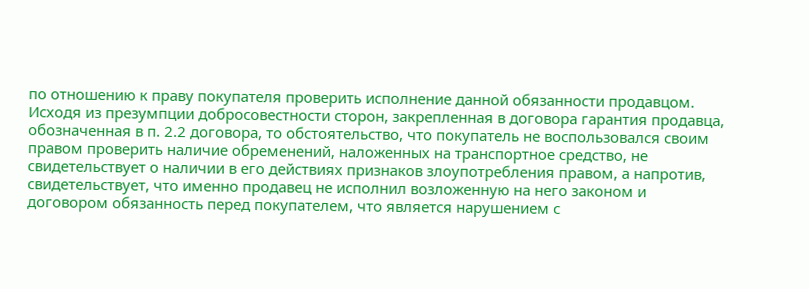по отношению к праву покупателя проверить исполнение данной обязанности продавцом. Исходя из презумпции добросовестности сторон, закрепленная в договора гарантия продавца, обозначенная в п. 2.2 договора, то обстоятельство, что покупатель не воспользовался своим правом проверить наличие обременений, наложенных на транспортное средство, не свидетельствует о наличии в его действиях признаков злоупотребления правом, а напротив, свидетельствует, что именно продавец не исполнил возложенную на него законом и договором обязанность перед покупателем, что является нарушением с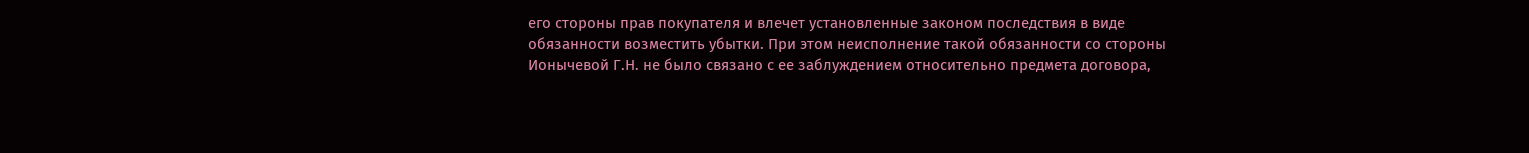его стороны прав покупателя и влечет установленные законом последствия в виде обязанности возместить убытки. При этом неисполнение такой обязанности со стороны Ионычевой Г.Н. не было связано с ее заблуждением относительно предмета договора,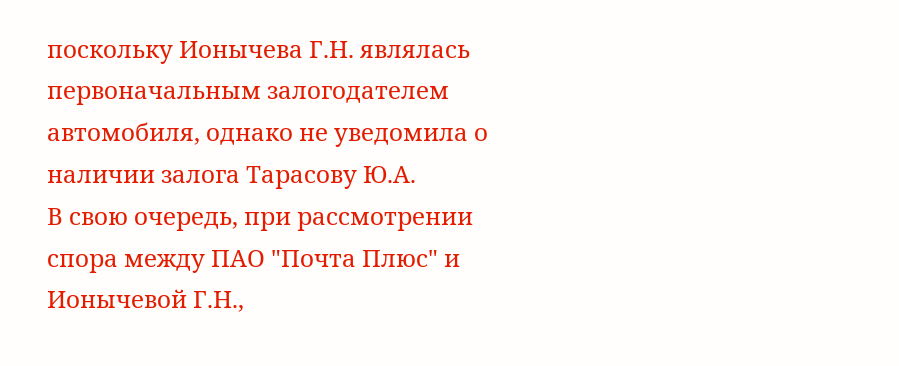поскольку Ионычева Г.Н. являлась первоначальным залогодателем автомобиля, однако не уведомила о наличии залога Тарасову Ю.А.
В свою очередь, при рассмотрении спора между ПАО "Почта Плюс" и Ионычевой Г.Н.,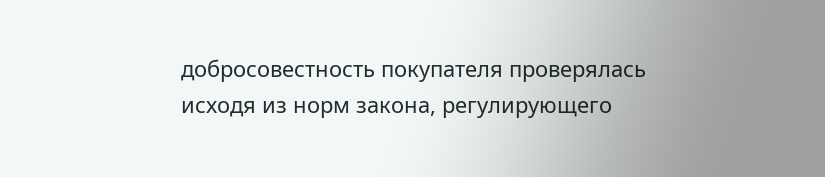добросовестность покупателя проверялась исходя из норм закона, регулирующего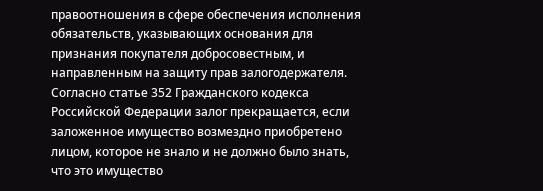правоотношения в сфере обеспечения исполнения обязательств, указывающих основания для признания покупателя добросовестным, и направленным на защиту прав залогодержателя. Согласно статье 352 Гражданского кодекса Российской Федерации залог прекращается, если заложенное имущество возмездно приобретено лицом, которое не знало и не должно было знать, что это имущество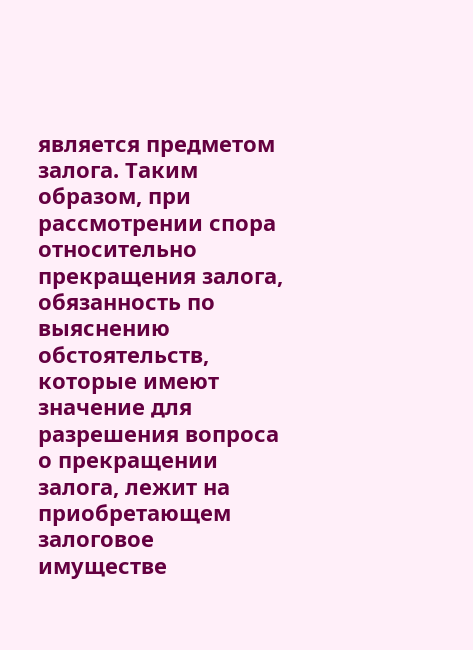является предметом залога. Таким образом, при рассмотрении спора относительно прекращения залога, обязанность по выяснению обстоятельств, которые имеют значение для разрешения вопроса о прекращении залога, лежит на приобретающем залоговое имуществе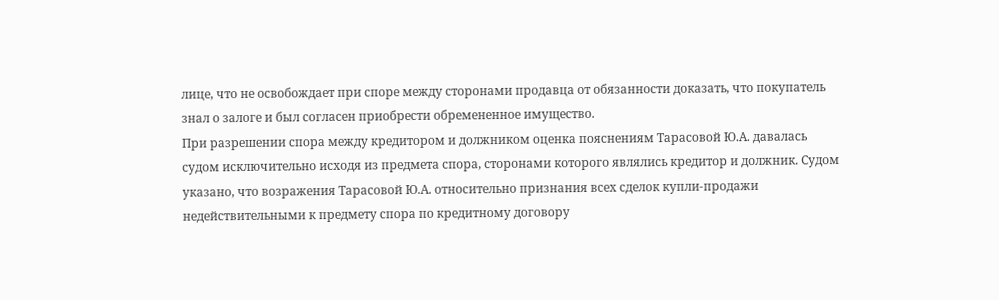лице, что не освобождает при споре между сторонами продавца от обязанности доказать, что покупатель знал о залоге и был согласен приобрести обремененное имущество.
При разрешении спора между кредитором и должником оценка пояснениям Тарасовой Ю.А. давалась судом исключительно исходя из предмета спора, сторонами которого являлись кредитор и должник. Судом указано, что возражения Тарасовой Ю.А. относительно признания всех сделок купли-продажи недействительными к предмету спора по кредитному договору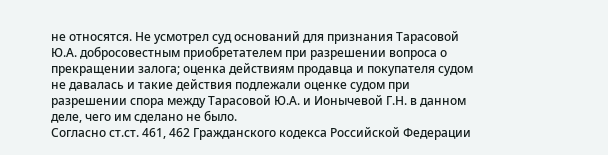не относятся. Не усмотрел суд оснований для признания Тарасовой Ю.А. добросовестным приобретателем при разрешении вопроса о прекращении залога; оценка действиям продавца и покупателя судом не давалась и такие действия подлежали оценке судом при разрешении спора между Тарасовой Ю.А. и Ионычевой Г.Н. в данном деле, чего им сделано не было.
Согласно ст.ст. 461, 462 Гражданского кодекса Российской Федерации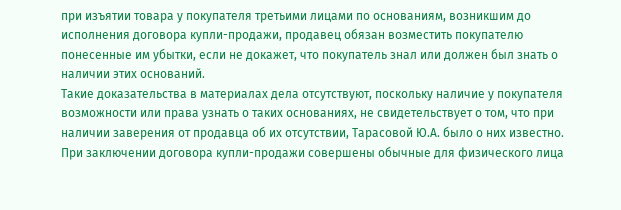при изъятии товара у покупателя третьими лицами по основаниям, возникшим до исполнения договора купли-продажи, продавец обязан возместить покупателю понесенные им убытки, если не докажет, что покупатель знал или должен был знать о наличии этих оснований.
Такие доказательства в материалах дела отсутствуют, поскольку наличие у покупателя возможности или права узнать о таких основаниях, не свидетельствует о том, что при наличии заверения от продавца об их отсутствии, Тарасовой Ю.А. было о них известно. При заключении договора купли-продажи совершены обычные для физического лица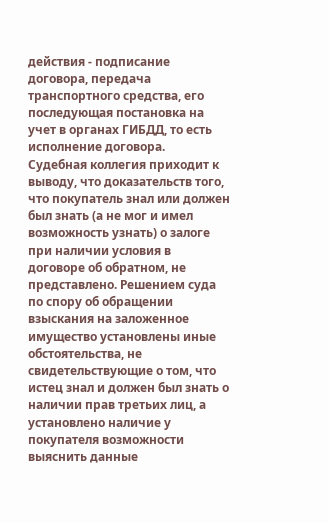действия - подписание договора, передача транспортного средства, его последующая постановка на учет в органах ГИБДД, то есть исполнение договора.
Судебная коллегия приходит к выводу, что доказательств того, что покупатель знал или должен был знать (а не мог и имел возможность узнать) о залоге при наличии условия в договоре об обратном, не представлено. Решением суда по спору об обращении взыскания на заложенное имущество установлены иные обстоятельства, не свидетельствующие о том, что истец знал и должен был знать о наличии прав третьих лиц, а установлено наличие у покупателя возможности выяснить данные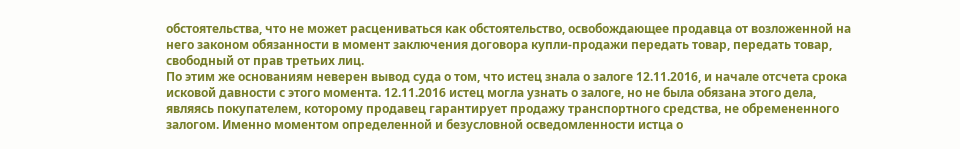обстоятельства, что не может расцениваться как обстоятельство, освобождающее продавца от возложенной на него законом обязанности в момент заключения договора купли-продажи передать товар, передать товар, свободный от прав третьих лиц.
По этим же основаниям неверен вывод суда о том, что истец знала о залоге 12.11.2016, и начале отсчета срока исковой давности с этого момента. 12.11.2016 истец могла узнать о залоге, но не была обязана этого дела, являясь покупателем, которому продавец гарантирует продажу транспортного средства, не обремененного залогом. Именно моментом определенной и безусловной осведомленности истца о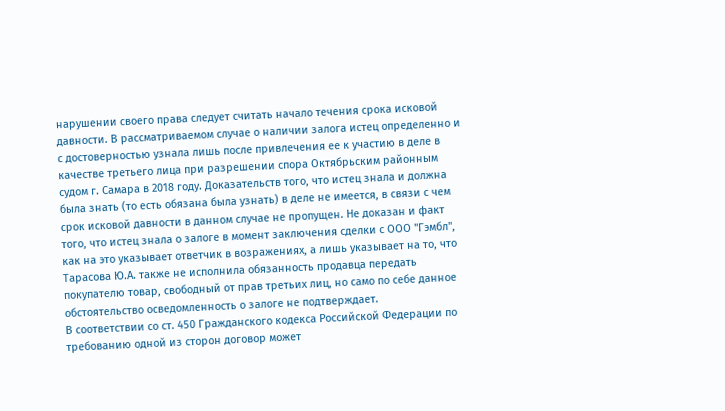нарушении своего права следует считать начало течения срока исковой давности. В рассматриваемом случае о наличии залога истец определенно и с достоверностью узнала лишь после привлечения ее к участию в деле в качестве третьего лица при разрешении спора Октябрьским районным судом г. Самара в 2018 году. Доказательств того, что истец знала и должна была знать (то есть обязана была узнать) в деле не имеется, в связи с чем срок исковой давности в данном случае не пропущен. Не доказан и факт того, что истец знала о залоге в момент заключения сделки с ООО "Гэмбл", как на это указывает ответчик в возражениях, а лишь указывает на то, что Тарасова Ю.А. также не исполнила обязанность продавца передать покупателю товар, свободный от прав третьих лиц, но само по себе данное обстоятельство осведомленность о залоге не подтверждает.
В соответствии со ст. 450 Гражданского кодекса Российской Федерации по требованию одной из сторон договор может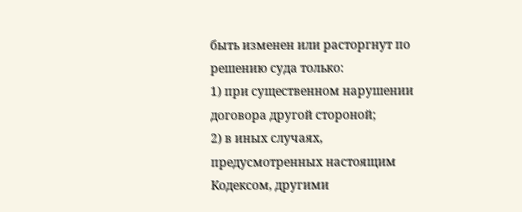быть изменен или расторгнут по решению суда только:
1) при существенном нарушении договора другой стороной;
2) в иных случаях, предусмотренных настоящим Кодексом, другими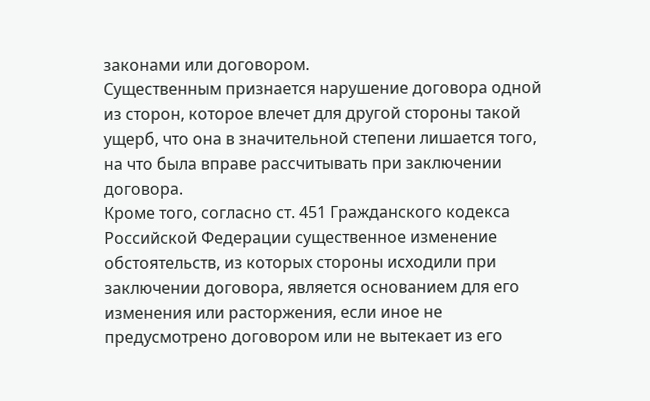законами или договором.
Существенным признается нарушение договора одной из сторон, которое влечет для другой стороны такой ущерб, что она в значительной степени лишается того, на что была вправе рассчитывать при заключении договора.
Кроме того, согласно ст. 451 Гражданского кодекса Российской Федерации существенное изменение обстоятельств, из которых стороны исходили при заключении договора, является основанием для его изменения или расторжения, если иное не предусмотрено договором или не вытекает из его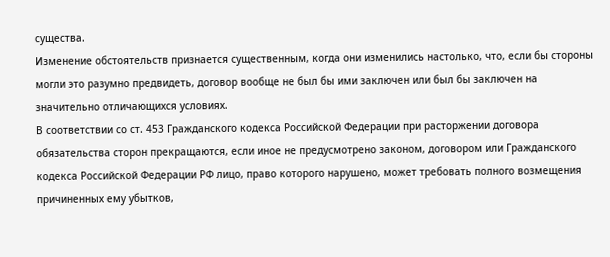существа.
Изменение обстоятельств признается существенным, когда они изменились настолько, что, если бы стороны могли это разумно предвидеть, договор вообще не был бы ими заключен или был бы заключен на значительно отличающихся условиях.
В соответствии со ст. 453 Гражданского кодекса Российской Федерации при расторжении договора обязательства сторон прекращаются, если иное не предусмотрено законом, договором или Гражданского кодекса Российской Федерации РФ лицо, право которого нарушено, может требовать полного возмещения причиненных ему убытков,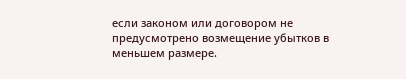если законом или договором не предусмотрено возмещение убытков в меньшем размере.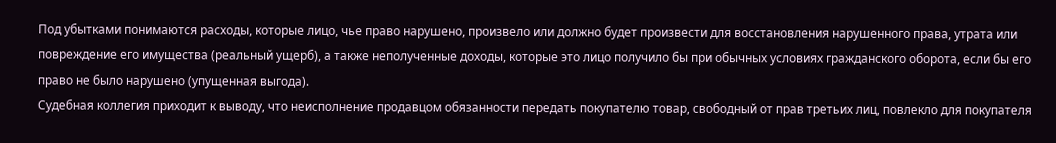Под убытками понимаются расходы, которые лицо, чье право нарушено, произвело или должно будет произвести для восстановления нарушенного права, утрата или повреждение его имущества (реальный ущерб), а также неполученные доходы, которые это лицо получило бы при обычных условиях гражданского оборота, если бы его право не было нарушено (упущенная выгода).
Судебная коллегия приходит к выводу, что неисполнение продавцом обязанности передать покупателю товар, свободный от прав третьих лиц, повлекло для покупателя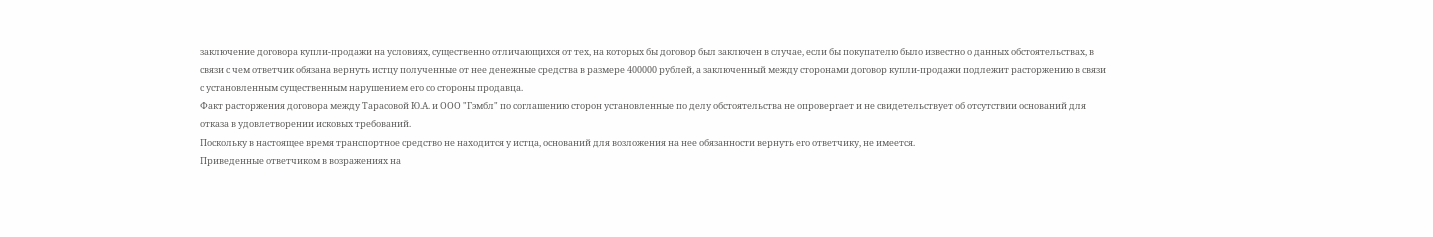заключение договора купли-продажи на условиях, существенно отличающихся от тех, на которых бы договор был заключен в случае, если бы покупателю было известно о данных обстоятельствах, в связи с чем ответчик обязана вернуть истцу полученные от нее денежные средства в размере 400000 рублей, а заключенный между сторонами договор купли-продажи подлежит расторжению в связи с установленным существенным нарушением его со стороны продавца.
Факт расторжения договора между Тарасовой Ю.А. и ООО "Гэмбл" по соглашению сторон установленные по делу обстоятельства не опровергает и не свидетельствует об отсутствии оснований для отказа в удовлетворении исковых требований.
Поскольку в настоящее время транспортное средство не находится у истца, оснований для возложения на нее обязанности вернуть его ответчику, не имеется.
Приведенные ответчиком в возражениях на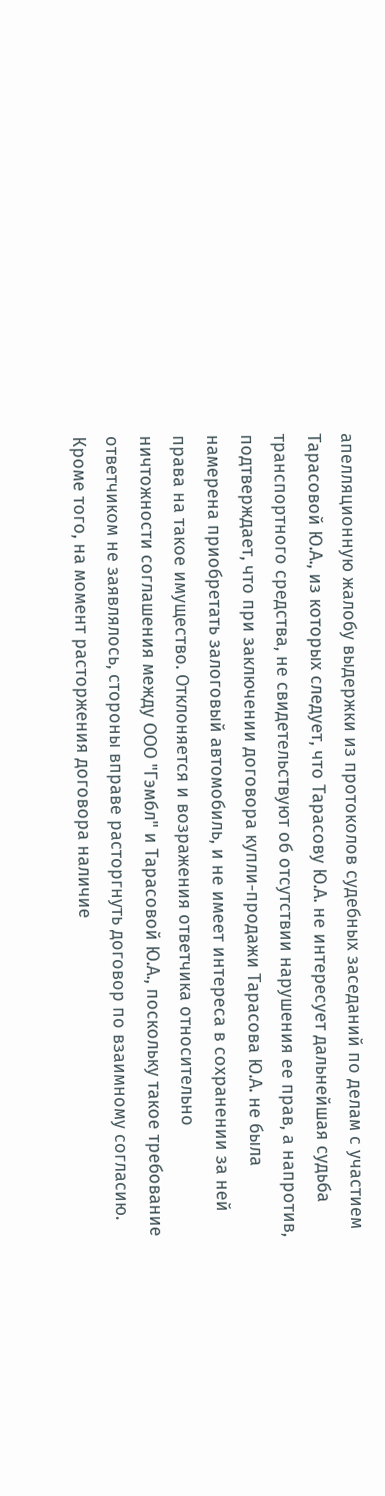апелляционную жалобу выдержки из протоколов судебных заседаний по делам с участием Тарасовой Ю.А., из которых следует, что Тарасову Ю.А. не интересует дальнейшая судьба транспортного средства, не свидетельствуют об отсутствии нарушения ее прав, а напротив, подтверждает, что при заключении договора купли-продажи Тарасова Ю.А. не была намерена приобретать залоговый автомобиль, и не имеет интереса в сохранении за ней права на такое имущество. Отклоняется и возражения ответчика относительно ничтожности соглашения между ООО "Гэмбл" и Тарасовой Ю.А., поскольку такое требование ответчиком не заявлялось, стороны вправе расторгнуть договор по взаимному согласию. Кроме того, на момент расторжения договора наличие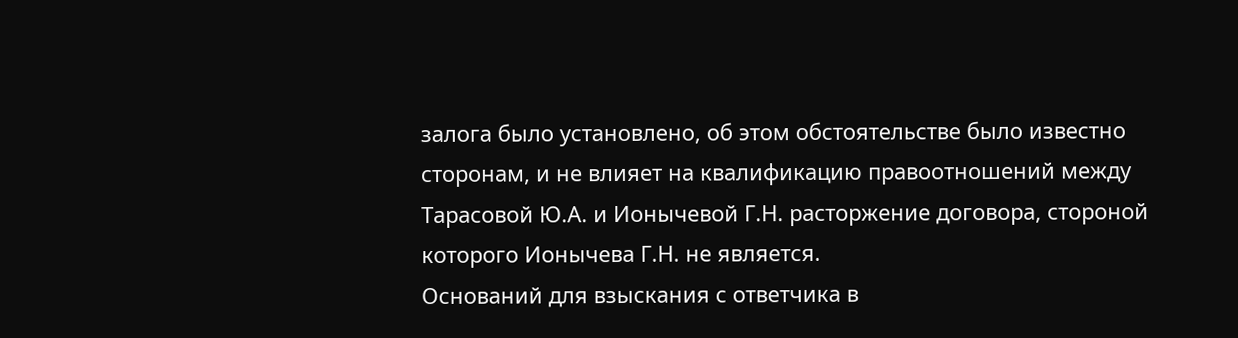залога было установлено, об этом обстоятельстве было известно сторонам, и не влияет на квалификацию правоотношений между Тарасовой Ю.А. и Ионычевой Г.Н. расторжение договора, стороной которого Ионычева Г.Н. не является.
Оснований для взыскания с ответчика в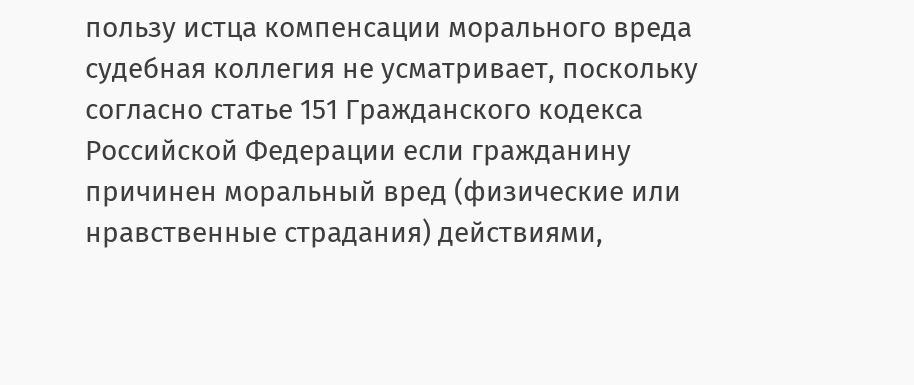пользу истца компенсации морального вреда судебная коллегия не усматривает, поскольку согласно статье 151 Гражданского кодекса Российской Федерации если гражданину причинен моральный вред (физические или нравственные страдания) действиями,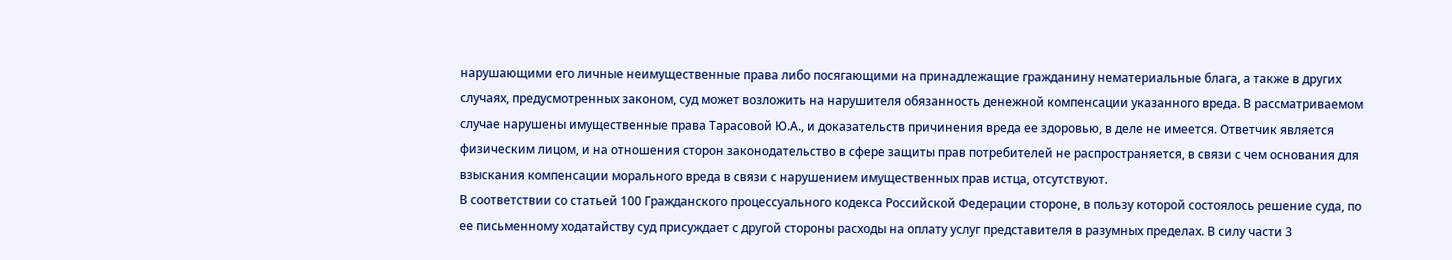нарушающими его личные неимущественные права либо посягающими на принадлежащие гражданину нематериальные блага, а также в других случаях, предусмотренных законом, суд может возложить на нарушителя обязанность денежной компенсации указанного вреда. В рассматриваемом случае нарушены имущественные права Тарасовой Ю.А., и доказательств причинения вреда ее здоровью, в деле не имеется. Ответчик является физическим лицом, и на отношения сторон законодательство в сфере защиты прав потребителей не распространяется, в связи с чем основания для взыскания компенсации морального вреда в связи с нарушением имущественных прав истца, отсутствуют.
В соответствии со статьей 100 Гражданского процессуального кодекса Российской Федерации стороне, в пользу которой состоялось решение суда, по ее письменному ходатайству суд присуждает с другой стороны расходы на оплату услуг представителя в разумных пределах. В силу части 3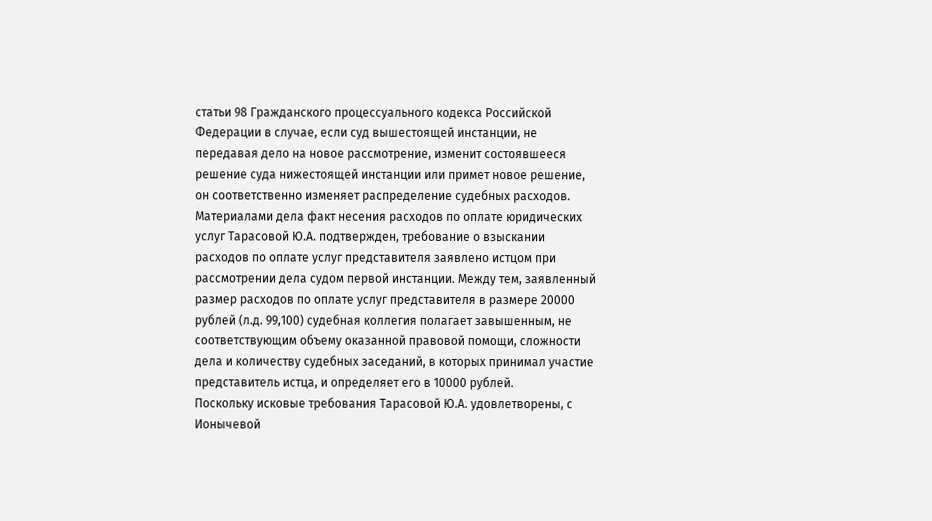статьи 98 Гражданского процессуального кодекса Российской Федерации в случае, если суд вышестоящей инстанции, не передавая дело на новое рассмотрение, изменит состоявшееся решение суда нижестоящей инстанции или примет новое решение, он соответственно изменяет распределение судебных расходов.
Материалами дела факт несения расходов по оплате юридических услуг Тарасовой Ю.А. подтвержден, требование о взыскании расходов по оплате услуг представителя заявлено истцом при рассмотрении дела судом первой инстанции. Между тем, заявленный размер расходов по оплате услуг представителя в размере 20000 рублей (л.д. 99,100) судебная коллегия полагает завышенным, не соответствующим объему оказанной правовой помощи, сложности дела и количеству судебных заседаний, в которых принимал участие представитель истца, и определяет его в 10000 рублей.
Поскольку исковые требования Тарасовой Ю.А. удовлетворены, с Ионычевой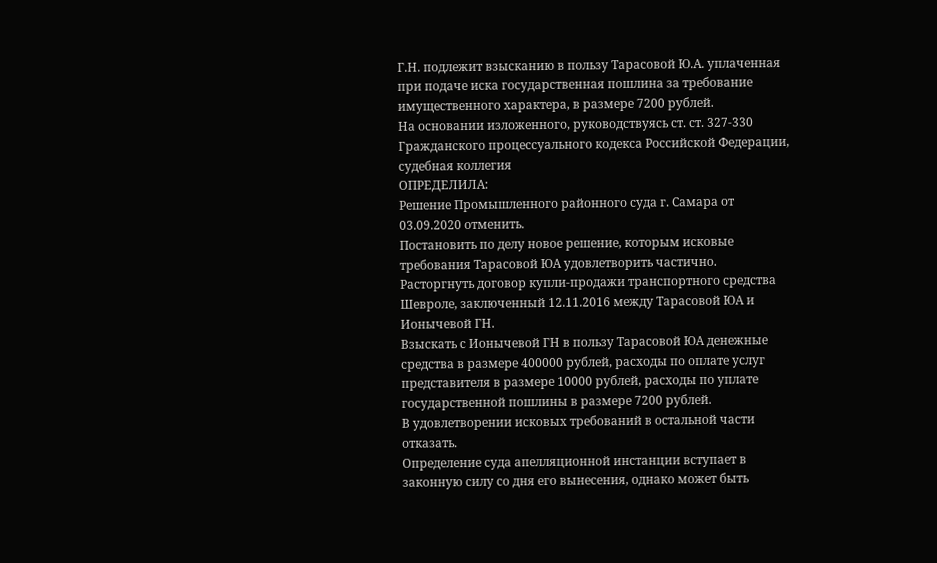Г.Н. подлежит взысканию в пользу Тарасовой Ю.А. уплаченная при подаче иска государственная пошлина за требование имущественного характера, в размере 7200 рублей.
На основании изложенного, руководствуясь ст. ст. 327-330 Гражданского процессуального кодекса Российской Федерации, судебная коллегия
ОПРЕДЕЛИЛА:
Решение Промышленного районного суда г. Самара от 03.09.2020 отменить.
Постановить по делу новое решение, которым исковые требования Тарасовой ЮА удовлетворить частично.
Расторгнуть договор купли-продажи транспортного средства Шевроле, заключенный 12.11.2016 между Тарасовой ЮА и Ионычевой ГН.
Взыскать с Ионычевой ГН в пользу Тарасовой ЮА денежные средства в размере 400000 рублей, расходы по оплате услуг представителя в размере 10000 рублей, расходы по уплате государственной пошлины в размере 7200 рублей.
В удовлетворении исковых требований в остальной части отказать.
Определение суда апелляционной инстанции вступает в законную силу со дня его вынесения, однако может быть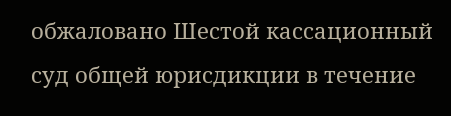обжаловано Шестой кассационный суд общей юрисдикции в течение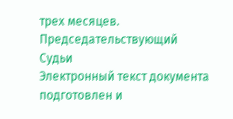трех месяцев.
Председательствующий
Судьи
Электронный текст документа
подготовлен и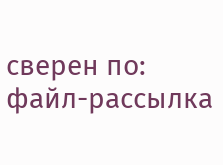сверен по:
файл-рассылка